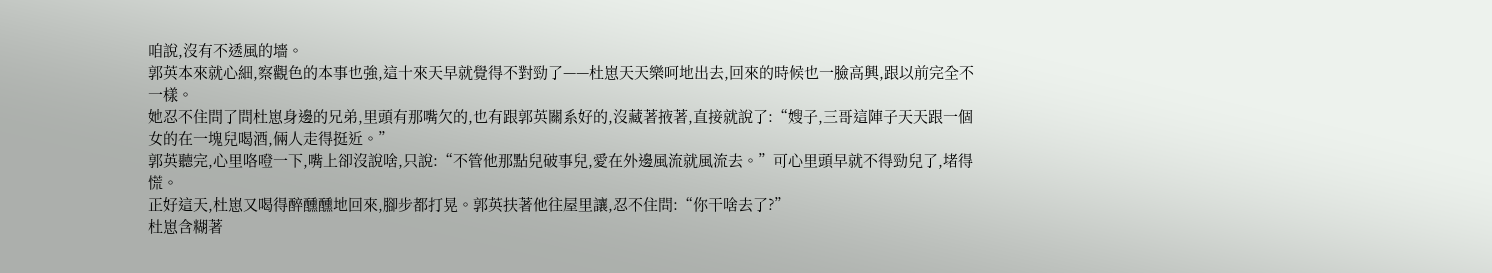咱說,沒有不透風的墻。
郭英本來就心細,察觀色的本事也強,這十來天早就覺得不對勁了——杜崽天天樂呵地出去,回來的時候也一臉高興,跟以前完全不一樣。
她忍不住問了問杜崽身邊的兄弟,里頭有那嘴欠的,也有跟郭英關系好的,沒藏著掖著,直接就說了:“嫂子,三哥這陣子天天跟一個女的在一塊兒喝酒,倆人走得挺近。”
郭英聽完,心里咯噔一下,嘴上卻沒說啥,只說:“不管他那點兒破事兒,愛在外邊風流就風流去。”可心里頭早就不得勁兒了,堵得慌。
正好這天,杜崽又喝得醉醺醺地回來,腳步都打晃。郭英扶著他往屋里讓,忍不住問:“你干啥去了?”
杜崽含糊著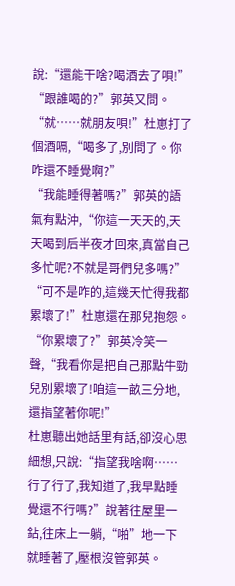說:“還能干啥?喝酒去了唄!”
“跟誰喝的?”郭英又問。
“就……就朋友唄!”杜崽打了個酒嗝,“喝多了,別問了。你咋還不睡覺啊?”
“我能睡得著嗎?”郭英的語氣有點沖,“你這一天天的,天天喝到后半夜才回來,真當自己多忙呢?不就是哥們兒多嗎?”
“可不是咋的,這幾天忙得我都累壞了!”杜崽還在那兒抱怨。
“你累壞了?”郭英冷笑一聲,“我看你是把自己那點牛勁兒別累壞了!咱這一畝三分地,還指望著你呢!”
杜崽聽出她話里有話,卻沒心思細想,只說:“指望我啥啊……行了行了,我知道了,我早點睡覺還不行嗎?”說著往屋里一鉆,往床上一躺,“啪”地一下就睡著了,壓根沒管郭英。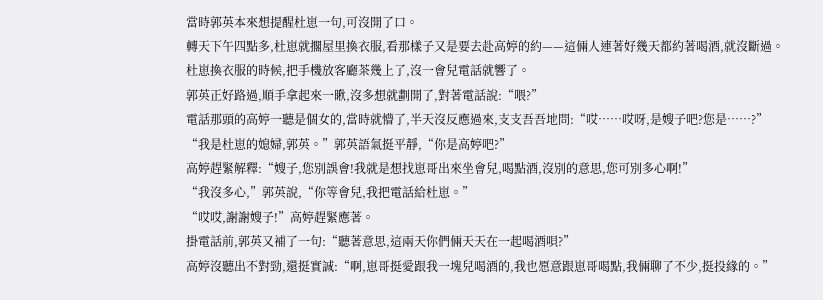當時郭英本來想提醒杜崽一句,可沒開了口。
轉天下午四點多,杜崽就擱屋里換衣服,看那樣子又是要去赴高婷的約——這倆人連著好幾天都約著喝酒,就沒斷過。
杜崽換衣服的時候,把手機放客廳茶幾上了,沒一會兒電話就響了。
郭英正好路過,順手拿起來一瞅,沒多想就劃開了,對著電話說:“喂?”
電話那頭的高婷一聽是個女的,當時就懵了,半天沒反應過來,支支吾吾地問:“哎……哎呀,是嫂子吧?您是……?”
“我是杜崽的媳婦,郭英。”郭英語氣挺平靜,“你是高婷吧?”
高婷趕緊解釋:“嫂子,您別誤會!我就是想找崽哥出來坐會兒,喝點酒,沒別的意思,您可別多心啊!”
“我沒多心,”郭英說,“你等會兒,我把電話給杜崽。”
“哎哎,謝謝嫂子!”高婷趕緊應著。
掛電話前,郭英又補了一句:“聽著意思,這兩天你們倆天天在一起喝酒唄?”
高婷沒聽出不對勁,還挺實誠:“啊,崽哥挺愛跟我一塊兒喝酒的,我也愿意跟崽哥喝點,我倆聊了不少,挺投緣的。”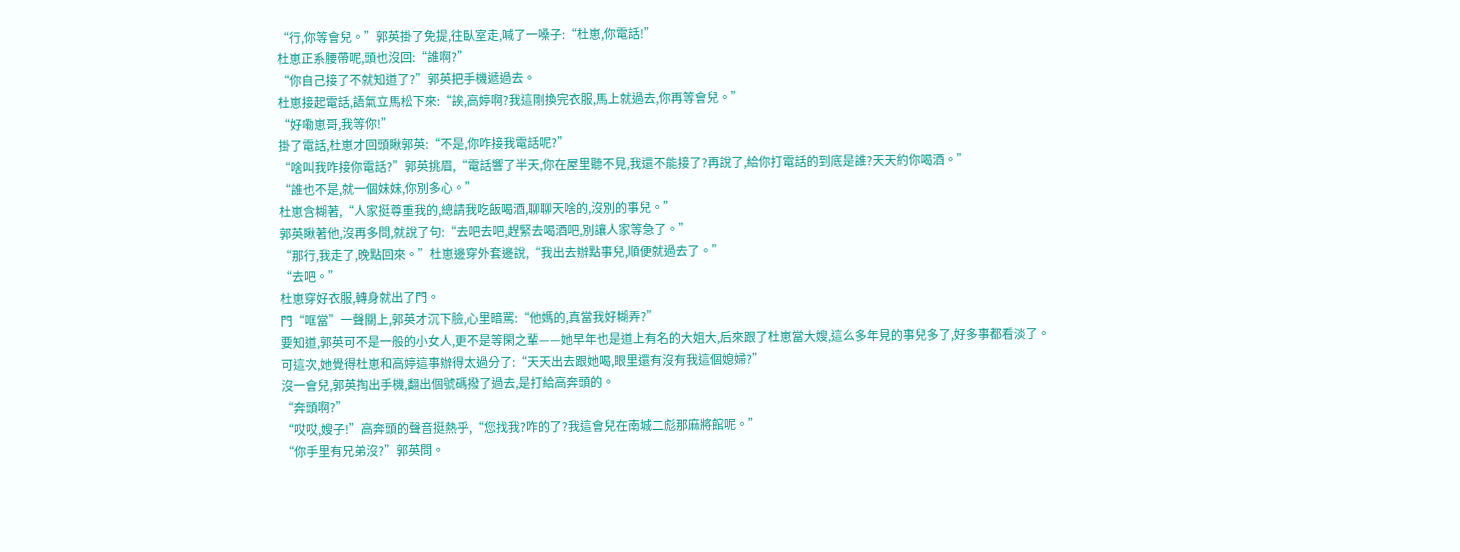“行,你等會兒。”郭英掛了免提,往臥室走,喊了一嗓子:“杜崽,你電話!”
杜崽正系腰帶呢,頭也沒回:“誰啊?”
“你自己接了不就知道了?”郭英把手機遞過去。
杜崽接起電話,語氣立馬松下來:“誒,高婷啊?我這剛換完衣服,馬上就過去,你再等會兒。”
“好嘞崽哥,我等你!”
掛了電話,杜崽才回頭瞅郭英:“不是,你咋接我電話呢?”
“啥叫我咋接你電話?”郭英挑眉,“電話響了半天,你在屋里聽不見,我還不能接了?再說了,給你打電話的到底是誰?天天約你喝酒。”
“誰也不是,就一個妹妹,你別多心。”
杜崽含糊著,“人家挺尊重我的,總請我吃飯喝酒,聊聊天啥的,沒別的事兒。”
郭英瞅著他,沒再多問,就說了句:“去吧去吧,趕緊去喝酒吧,別讓人家等急了。”
“那行,我走了,晚點回來。”杜崽邊穿外套邊說,“我出去辦點事兒,順便就過去了。”
“去吧。”
杜崽穿好衣服,轉身就出了門。
門“哐當”一聲關上,郭英才沉下臉,心里暗罵:“他媽的,真當我好糊弄?”
要知道,郭英可不是一般的小女人,更不是等閑之輩——她早年也是道上有名的大姐大,后來跟了杜崽當大嫂,這么多年見的事兒多了,好多事都看淡了。
可這次,她覺得杜崽和高婷這事辦得太過分了:“天天出去跟她喝,眼里還有沒有我這個媳婦?”
沒一會兒,郭英掏出手機,翻出個號碼撥了過去,是打給高奔頭的。
“奔頭啊?”
“哎哎,嫂子!”高奔頭的聲音挺熱乎,“您找我?咋的了?我這會兒在南城二彪那麻將館呢。”
“你手里有兄弟沒?”郭英問。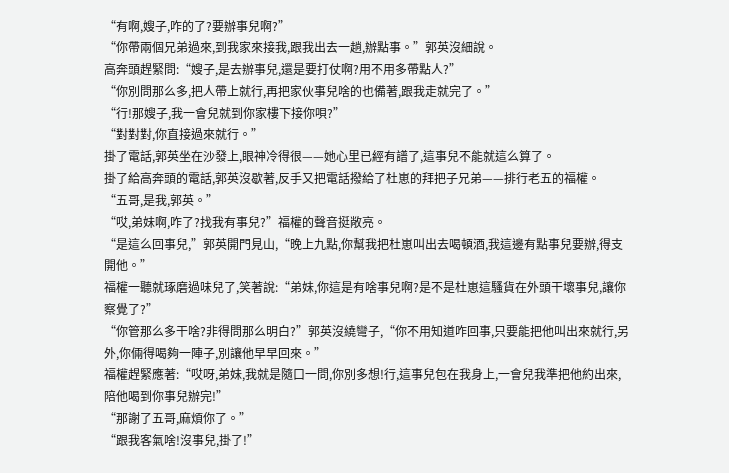“有啊,嫂子,咋的了?要辦事兒啊?”
“你帶兩個兄弟過來,到我家來接我,跟我出去一趟,辦點事。”郭英沒細說。
高奔頭趕緊問:“嫂子,是去辦事兒,還是要打仗啊?用不用多帶點人?”
“你別問那么多,把人帶上就行,再把家伙事兒啥的也備著,跟我走就完了。”
“行!那嫂子,我一會兒就到你家樓下接你唄?”
“對對對,你直接過來就行。”
掛了電話,郭英坐在沙發上,眼神冷得很——她心里已經有譜了,這事兒不能就這么算了。
掛了給高奔頭的電話,郭英沒歇著,反手又把電話撥給了杜崽的拜把子兄弟——排行老五的福權。
“五哥,是我,郭英。”
“哎,弟妹啊,咋了?找我有事兒?”福權的聲音挺敞亮。
“是這么回事兒,”郭英開門見山,“晚上九點,你幫我把杜崽叫出去喝頓酒,我這邊有點事兒要辦,得支開他。”
福權一聽就琢磨過味兒了,笑著說:“弟妹,你這是有啥事兒啊?是不是杜崽這騷貨在外頭干壞事兒,讓你察覺了?”
“你管那么多干啥?非得問那么明白?”郭英沒繞彎子,“你不用知道咋回事,只要能把他叫出來就行,另外,你倆得喝夠一陣子,別讓他早早回來。”
福權趕緊應著:“哎呀,弟妹,我就是隨口一問,你別多想!行,這事兒包在我身上,一會兒我準把他約出來,陪他喝到你事兒辦完!”
“那謝了五哥,麻煩你了。”
“跟我客氣啥!沒事兒,掛了!”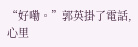“好嘞。”郭英掛了電話,心里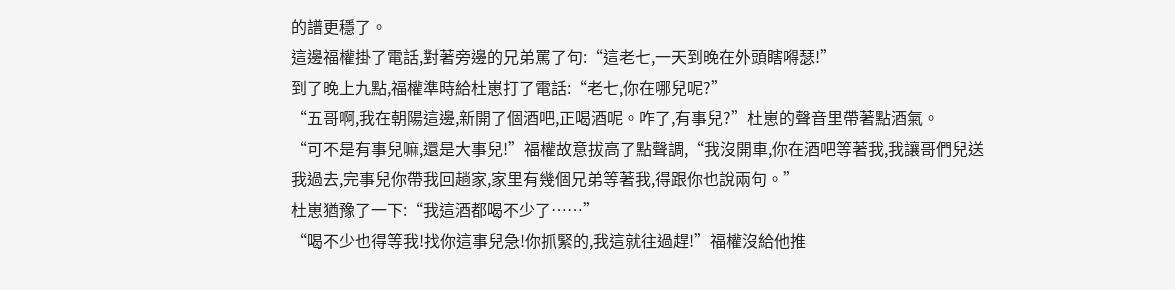的譜更穩了。
這邊福權掛了電話,對著旁邊的兄弟罵了句:“這老七,一天到晚在外頭瞎嘚瑟!”
到了晚上九點,福權準時給杜崽打了電話:“老七,你在哪兒呢?”
“五哥啊,我在朝陽這邊,新開了個酒吧,正喝酒呢。咋了,有事兒?”杜崽的聲音里帶著點酒氣。
“可不是有事兒嘛,還是大事兒!”福權故意拔高了點聲調,“我沒開車,你在酒吧等著我,我讓哥們兒送我過去,完事兒你帶我回趟家,家里有幾個兄弟等著我,得跟你也說兩句。”
杜崽猶豫了一下:“我這酒都喝不少了……”
“喝不少也得等我!找你這事兒急!你抓緊的,我這就往過趕!”福權沒給他推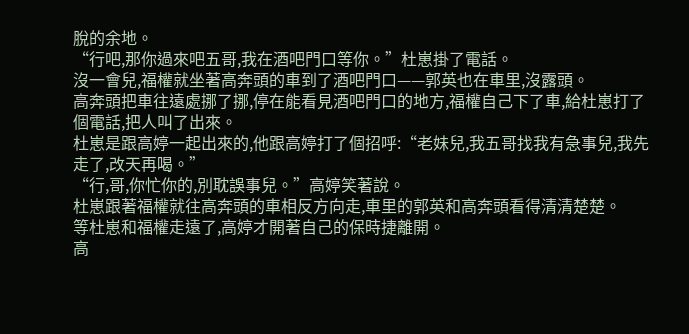脫的余地。
“行吧,那你過來吧五哥,我在酒吧門口等你。”杜崽掛了電話。
沒一會兒,福權就坐著高奔頭的車到了酒吧門口——郭英也在車里,沒露頭。
高奔頭把車往遠處挪了挪,停在能看見酒吧門口的地方,福權自己下了車,給杜崽打了個電話,把人叫了出來。
杜崽是跟高婷一起出來的,他跟高婷打了個招呼:“老妹兒,我五哥找我有急事兒,我先走了,改天再喝。”
“行,哥,你忙你的,別耽誤事兒。”高婷笑著說。
杜崽跟著福權就往高奔頭的車相反方向走,車里的郭英和高奔頭看得清清楚楚。
等杜崽和福權走遠了,高婷才開著自己的保時捷離開。
高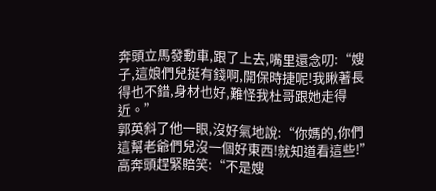奔頭立馬發動車,跟了上去,嘴里還念叨:“嫂子,這娘們兒挺有錢啊,開保時捷呢!我瞅著長得也不錯,身材也好,難怪我杜哥跟她走得近。”
郭英斜了他一眼,沒好氣地說:“你媽的,你們這幫老爺們兒沒一個好東西!就知道看這些!”
高奔頭趕緊賠笑:“不是嫂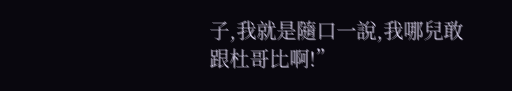子,我就是隨口一說,我哪兒敢跟杜哥比啊!”